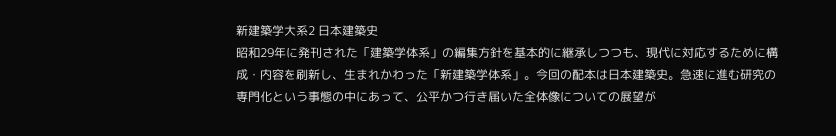新建築学大系2 日本建築史
昭和29年に発刊された「建築学体系」の編集方針を基本的に継承しつつも、現代に対応するために構成・内容を刷新し、生まれかわった「新建築学体系」。今回の配本は日本建築史。急速に進む研究の専門化という事態の中にあって、公平かつ行き届いた全体像についての展望が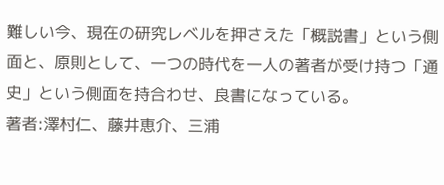難しい今、現在の研究レベルを押さえた「概説書」という側面と、原則として、一つの時代を一人の著者が受け持つ「通史」という側面を持合わせ、良書になっている。
著者:澤村仁、藤井恵介、三浦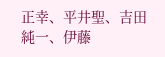正幸、平井聖、吉田純一、伊藤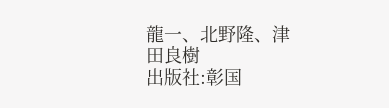龍一、北野隆、津田良樹
出版社:彰国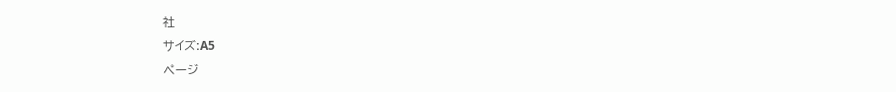社
サイズ:A5
ページ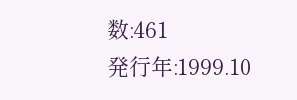数:461
発行年:1999.10